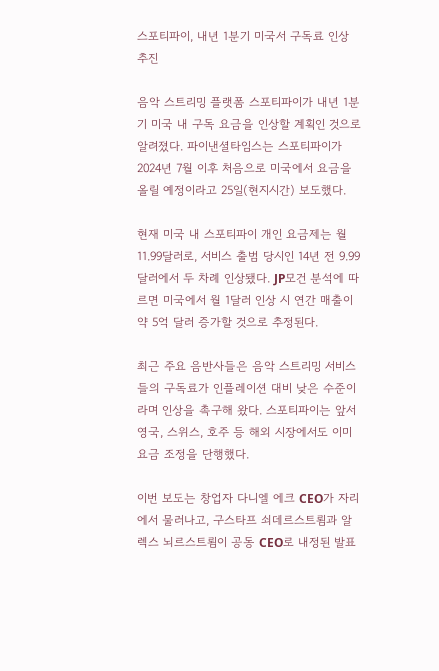스포티파이, 내년 1분기 미국서 구독료 인상 추진

음악 스트리밍 플랫폼 스포티파이가 내년 1분기 미국 내 구독 요금을 인상할 계획인 것으로 알려졌다. 파이낸셜타임스는 스포티파이가 2024년 7월 이후 처음으로 미국에서 요금을 올릴 예정이라고 25일(현지시간) 보도했다.

현재 미국 내 스포티파이 개인 요금제는 월 11.99달러로, 서비스 출범 당시인 14년 전 9.99달러에서 두 차례 인상됐다. JP모건 분석에 따르면 미국에서 월 1달러 인상 시 연간 매출이 약 5억 달러 증가할 것으로 추정된다.

최근 주요 음반사들은 음악 스트리밍 서비스들의 구독료가 인플레이션 대비 낮은 수준이라며 인상을 촉구해 왔다. 스포티파이는 앞서 영국, 스위스, 호주 등 해외 시장에서도 이미 요금 조정을 단행했다.

이번 보도는 창업자 다니엘 에크 CEO가 자리에서 물러나고, 구스타프 쇠데르스트룀과 알렉스 뇌르스트룀이 공동 CEO로 내정된 발표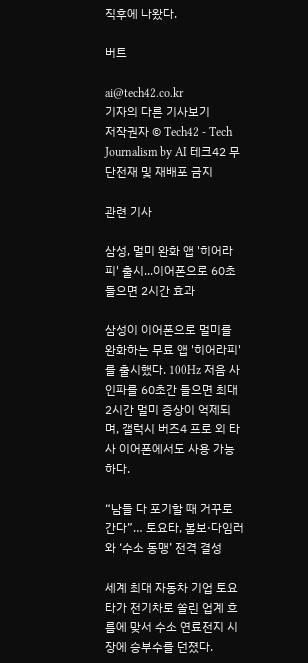직후에 나왔다.

버트

ai@tech42.co.kr
기자의 다른 기사보기
저작권자 © Tech42 - Tech Journalism by AI 테크42 무단전재 및 재배포 금지

관련 기사

삼성, 멀미 완화 앱 '히어라피' 출시...이어폰으로 60초 들으면 2시간 효과

삼성이 이어폰으로 멀미를 완화하는 무료 앱 '히어라피'를 출시했다. 100Hz 저음 사인파를 60초간 들으면 최대 2시간 멀미 증상이 억제되며, 갤럭시 버즈4 프로 외 타사 이어폰에서도 사용 가능하다.

“남들 다 포기할 때 거꾸로 간다”… 토요타, 볼보·다임러와 ‘수소 동맹’ 전격 결성

세계 최대 자동차 기업 토요타가 전기차로 쏠린 업계 흐름에 맞서 수소 연료전지 시장에 승부수를 던졌다.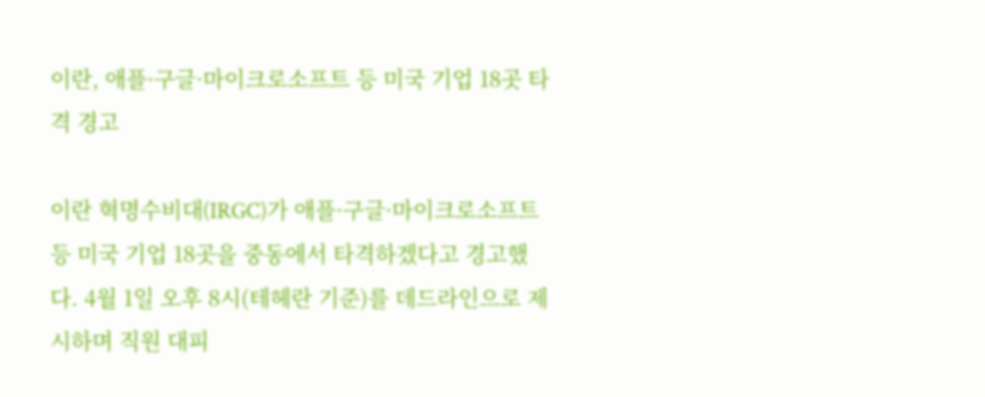이란, 애플·구글·마이크로소프트 등 미국 기업 18곳 타격 경고

이란 혁명수비대(IRGC)가 애플·구글·마이크로소프트 등 미국 기업 18곳을 중동에서 타격하겠다고 경고했다. 4월 1일 오후 8시(테헤란 기준)를 데드라인으로 제시하며 직원 대피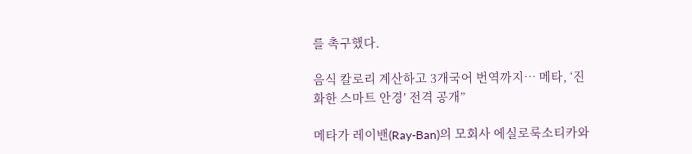를 촉구했다.

음식 칼로리 계산하고 3개국어 번역까지… 메타, ‘진화한 스마트 안경’ 전격 공개”

메타가 레이밴(Ray-Ban)의 모회사 에실로룩소티카와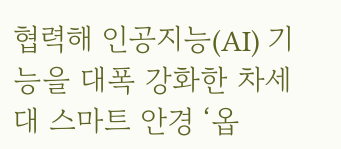협력해 인공지능(AI) 기능을 대폭 강화한 차세대 스마트 안경 ‘옵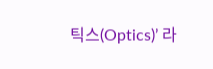틱스(Optics)’ 라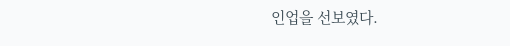인업을 선보였다.